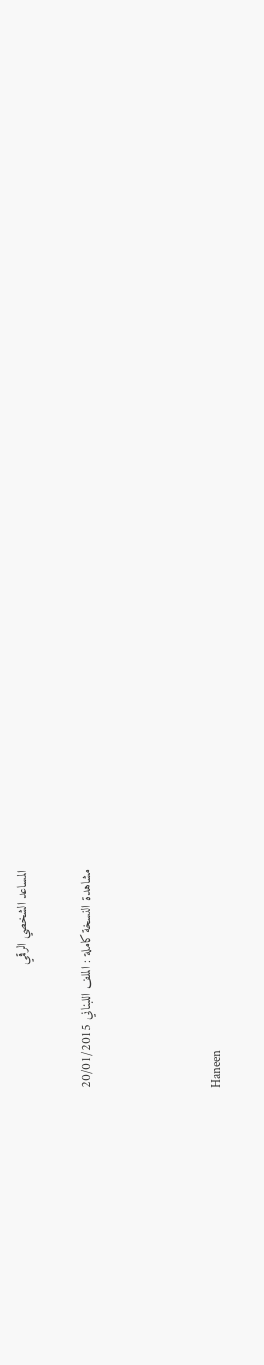المساعد الشخصي الرقمي

مشاهدة النسخة كاملة : الملف اللبناني 20/01/2015



Haneen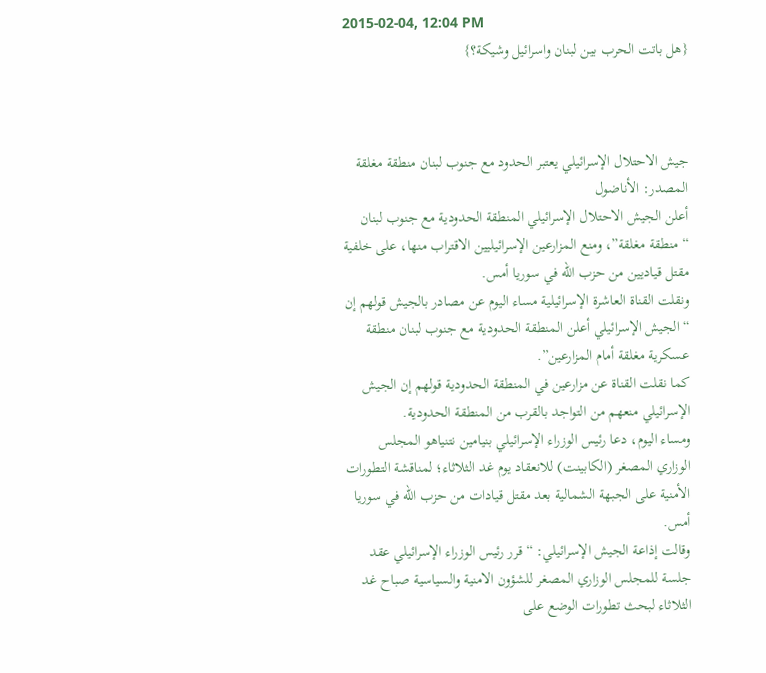2015-02-04, 12:04 PM
{هل باتت الحرب بين لبنان واسرائيل وشيكة؟}



جيش الاحتلال الإسرائيلي يعتبر الحدود مع جنوب لبنان منطقة مغلقة
المصدر: الأناضول
أعلن الجيش الاحتلال الإسرائيلي المنطقة الحدودية مع جنوب لبنان “منطقة مغلقة”، ومنع المزارعين الإسرائيليين الاقتراب منها، على خلفية مقتل قياديين من حزب الله في سوريا أمس.
ونقلت القناة العاشرة الإسرائيلية مساء اليوم عن مصادر بالجيش قولهم إن “الجيش الإسرائيلي أعلن المنطقة الحدودية مع جنوب لبنان منطقة عسكرية مغلقة أمام المزارعين”.
كما نقلت القناة عن مزارعين في المنطقة الحدودية قولهم إن الجيش الإسرائيلي منعهم من التواجد بالقرب من المنطقة الحدودية.
ومساء اليوم، دعا رئيس الوزراء الإسرائيلي بنيامين نتنياهو المجلس الوزاري المصغر (الكابينت) للانعقاد يوم غد الثلاثاء؛ لمناقشة التطورات الأمنية على الجبهة الشمالية بعد مقتل قيادات من حزب الله في سوريا أمس.
وقالت إذاعة الجيش الإسرائيلي: “قرر رئيس الوزراء الإسرائيلي عقد جلسة للمجلس الوزاري المصغر للشؤون الامنية والسياسية صباح غد الثلاثاء لبحث تطورات الوضع على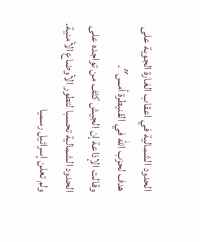الحدود الشمالية في اعقاب الغارة الجوية على هدف لحزب الله في القنيطرة أمس″.
وقالت الإذاعة إن الجيش كثف من تواجده على الحدود الشمالية تحسبا لتطور الأوضاع الأمنية.
ولم تعلن إسرائيل رسميا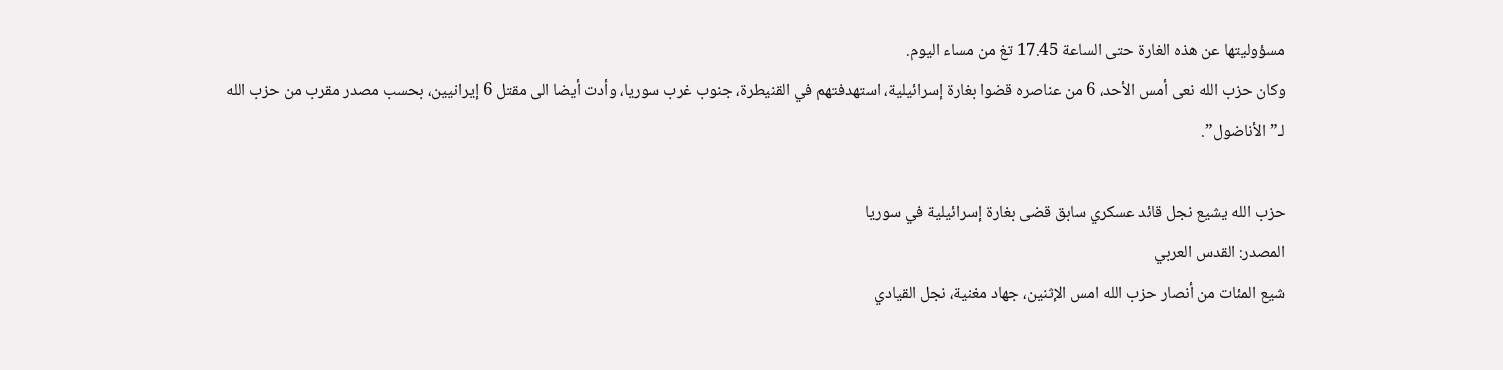مسؤوليتها عن هذه الغارة حتى الساعة 17.45 تغ من مساء اليوم.
وكان حزب الله نعى أمس الأحد، 6 من عناصره قضوا بغارة إسرائيلية، استهدفتهم في القنيطرة، جنوب غرب سوريا، وأدت أيضا الى مقتل 6 إيرانيين، بحسب مصدر مقرب من حزب الله لـ”الأناضول”.

حزب الله يشيع نجل قائد عسكري سابق قضى بغارة إسرائيلية في سوريا
المصدر: القدس العربي
شيع المئات من أنصار حزب الله امس الإثنين، جهاد مغنية، نجل القيادي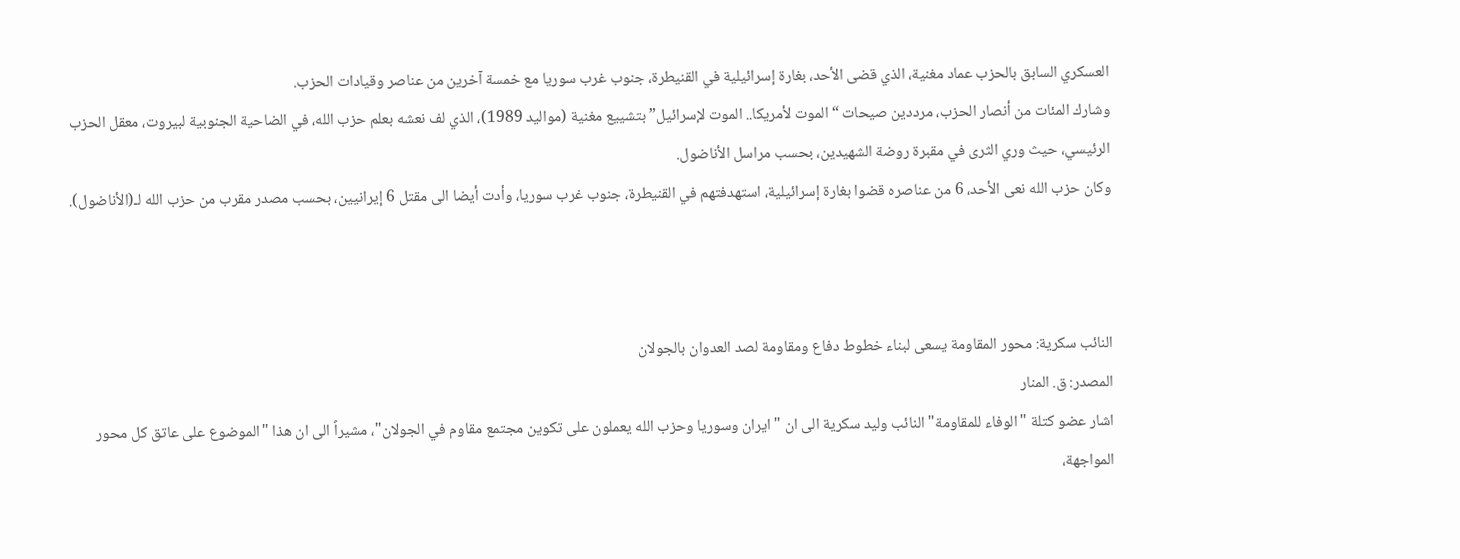العسكري السابق بالحزب عماد مغنية، الذي قضى الأحد، بغارة إسرائيلية في القنيطرة، جنوب غرب سوريا مع خمسة آخرين من عناصر وقيادات الحزب.
وشارك المئات من أنصار الحزب، مرددين صيحات “الموت لأمريكا.. الموت لإسرائيل” بتشييع مغنية (مواليد 1989)، الذي لف نعشه بعلم حزب الله، في الضاحية الجنوبية لبيروت، معقل الحزب الرئيسي، حيث وري الثرى في مقبرة روضة الشهيدين، بحسب مراسل الأناضول.
وكان حزب الله نعى الأحد، 6 من عناصره قضوا بغارة إسرائيلية، استهدفتهم في القنيطرة، جنوب غرب سوريا، وأدت أيضا الى مقتل 6 إيرانيين، بحسب مصدر مقرب من حزب الله لـ(الأناضول).



النائب سكرية: محور المقاومة يسعى لبناء خطوط دفاع ومقاومة لصد العدوان بالجولان
المصدر: ق. المنار
اشار عضو كتلة "الوفاء للمقاومة" النائب وليد سكرية الى ان "ايران وسوريا وحزب الله يعملون على تكوين مجتمع مقاوم في الجولان"، مشيراً الى ان هذا "الموضوع على عاتق كل محور المواجهة،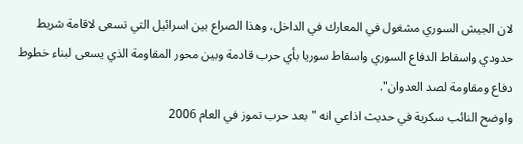لان الجيش السوري مشغول في المعارك في الداخل، وهذا الصراع بين اسرائيل التي تسعى لاقامة شريط حدودي واسقاط الدفاع السوري واسقاط سوريا بأي حرب قادمة وبين محور المقاومة الذي يسعى لبناء خطوط دفاع ومقاومة لصد العدوان".
واوضح النائب سكرية في حديث اذاعي انه "بعد حرب تموز في العام 2006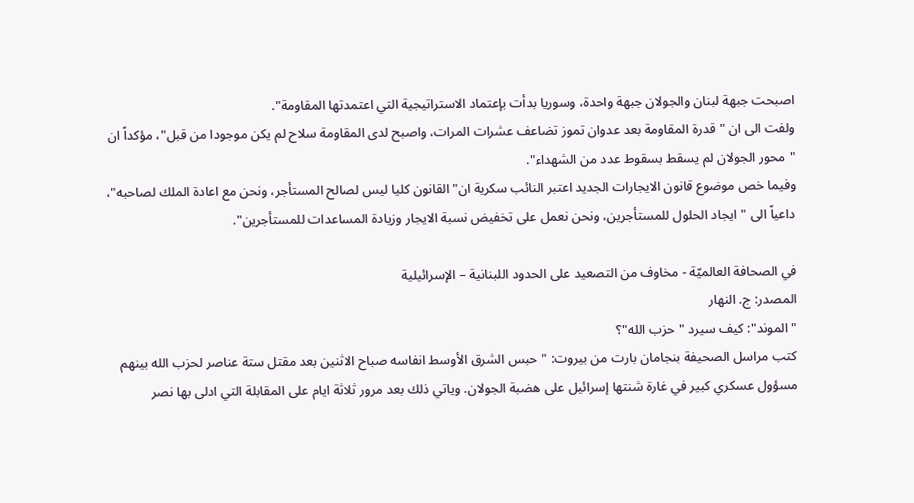اصبحت جبهة لبنان والجولان جبهة واحدة، وسوريا بدأت بإعتماد الاستراتيجية التي اعتمدتها المقاومة".
ولفت الى ان "قدرة المقاومة بعد عدوان تموز تضاعف عشرات المرات، واصبح لدى المقاومة سلاح لم يكن موجودا من قبل"، مؤكداً ان "محور الجولان لم يسقط بسقوط عدد من الشهداء".
وفيما خص موضوع قانون الايجارات الجديد اعتبر النائب سكرية ان"القانون كليا ليس لصالح المستأجر، ونحن مع اعادة الملك لصاحبه"، داعياً الى "ايجاد الحلول للمستأجرين، ونحن نعمل على تخفيض نسبة الايجار وزيادة المساعدات للمستأجرين".

في الصحافة العالميّة - مخاوف من التصعيد على الحدود اللبنانية – الإسرائيلية
المصدر: ج. النهار
"الموند": كيف سيرد "حزب الله"؟
كتب مراسل الصحيفة بنجامان بارت من بيروت: "حبس الشرق الأوسط انفاسه صباح الاثنين بعد مقتل ستة عناصر لحزب الله بينهم مسؤول عسكري كبير في غارة شنتها إسرائيل على هضبة الجولان. وياتي ذلك بعد مرور ثلاثة ايام على المقابلة التي ادلى بها نصر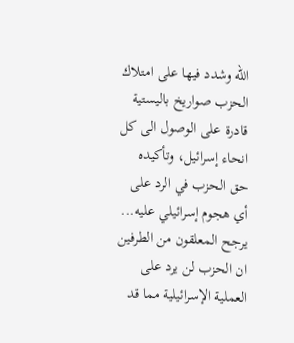الله وشدد فيها على امتلاك الحزب صواريخ باليستية قادرة على الوصول الى كل انحاء إسرائيل، وتأكيده حق الحزب في الرد على أي هجوم إسرائيلي عليه...
يرجح المعلقون من الطرفين ان الحزب لن يرد على العملية الإسرائيلية مما قد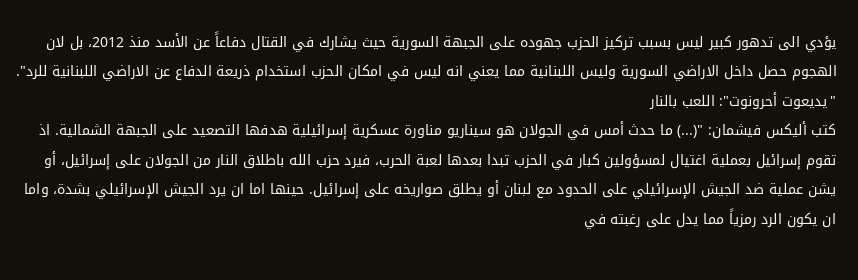يؤدي الى تدهور كبير ليس بسبب تركيز الحزب جهوده على الجبهة السورية حيث يشارك في القتال دفاعاً عن الأسد منذ 2012، بل لان الهجوم حصل داخل الاراضي السورية وليس اللبنانية مما يعني انه ليس في امكان الحزب استخدام ذريعة الدفاع عن الاراضي اللبنانية للرد".
"يديعوت أحرونوت": اللعب بالنار
كتب أليكس فيشمان: "(...) ما حدث أمس في الجولان هو سيناريو مناورة عسكرية إسرائيلية هدفها التصعيد على الجبهة الشمالية. اذ تقوم إسرائيل بعملية اغتيال لمسؤولين كبار في الحزب تبدا بعدها لعبة الحرب، فيرد حزب الله باطلاق النار من الجولان على إسرائيل، أو يشن عملية ضد الجيش الإسرائيلي على الحدود مع لبنان أو يطلق صواريخه على إسرائيل. حينها اما ان يرد الجيش الإسرائيلي بشدة، واما ان يكون الرد رمزياً مما يدل على رغبته في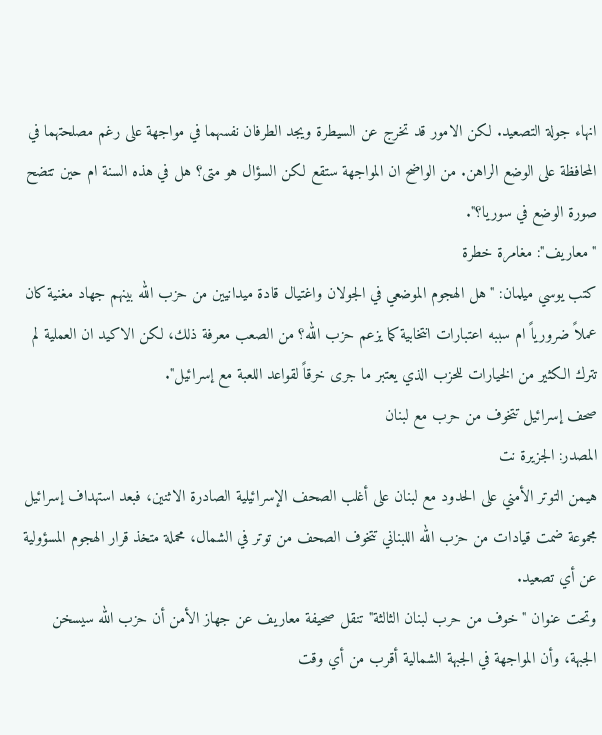انهاء جولة التصعيد. لكن الامور قد تخرج عن السيطرة ويجد الطرفان نفسهما في مواجهة على رغم مصلحتهما في المحافظة على الوضع الراهن. من الواضح ان المواجهة ستقع لكن السؤال هو متى؟ هل في هذه السنة ام حين تتضح صورة الوضع في سوريا؟".
"معاريف": مغامرة خطرة
كتب يوسي ميلمان: "هل الهجوم الموضعي في الجولان واغتيال قادة ميدانيين من حزب الله بينهم جهاد مغنية كان عملاً ضرورياً ام سببه اعتبارات انتخابية كما يزعم حزب الله؟ من الصعب معرفة ذلك، لكن الاكيد ان العملية لم تترك الكثير من الخيارات للحزب الذي يعتبر ما جرى خرقاً لقواعد اللعبة مع إسرائيل".
صحف إسرائيل تتخوف من حرب مع لبنان
المصدر: الجزيرة نت
هيمن التوتر الأمني على الحدود مع لبنان على أغلب الصحف الإسرائيلية الصادرة الاثنين، فبعد استهداف إسرائيل مجموعة ضمت قيادات من حزب الله اللبناني تتخوف الصحف من توتر في الشمال، محملة متخذ قرار الهجوم المسؤولية عن أي تصعيد.
وتحت عنوان "خوف من حرب لبنان الثالثة" تنقل صحيفة معاريف عن جهاز الأمن أن حزب الله سيسخن الجبهة، وأن المواجهة في الجبهة الشمالية أقرب من أي وقت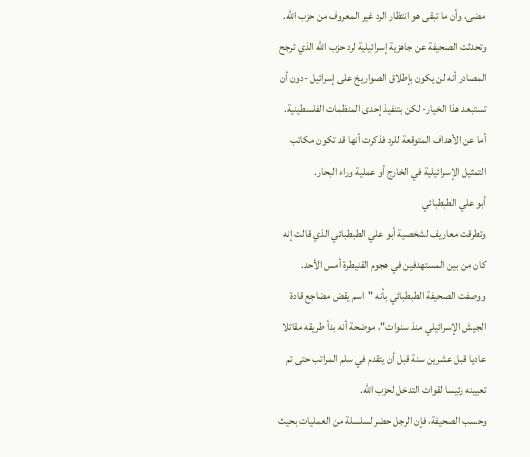مضى، وأن ما تبقى هو انتظار الرد غير المعروف من حزب الله.
وتحدثت الصحيفة عن جاهزية إسرائيلية لرد حزب الله الذي ترجح المصادر أنه لن يكون بإطلاق الصواريخ على إسرائيل -دون أن تستبعد هذا الخيار- لكن بتنفيذ إحدى المنظمات الفلسطينية.
أما عن الأهداف المتوقعة للرد فذكرت أنها قد تكون مكاتب التمثيل الإسرائيلية في الخارج أو عملية وراء البحار.
أبو علي الطبطبائي
وتطرقت معاريف لشخصية أبو علي الطبطبائي الذي قالت إنه كان من بين المستهدفين في هجوم القنيطرة أمس الأحد.
ووصفت الصحيفة الطبطبائي بأنه "اسم يقض مضاجع قادة الجيش الإسرائيلي منذ سنوات"، موضحة أنه بدأ طريقه مقاتلا عاديا قبل عشرين سنة قبل أن يتقدم في سلم المراتب حتى تم تعيينه رئيسا لقوات التدخل لحزب الله.
وحسب الصحيفة، فإن الرجل حضر لسلسلة من العمليات بحيث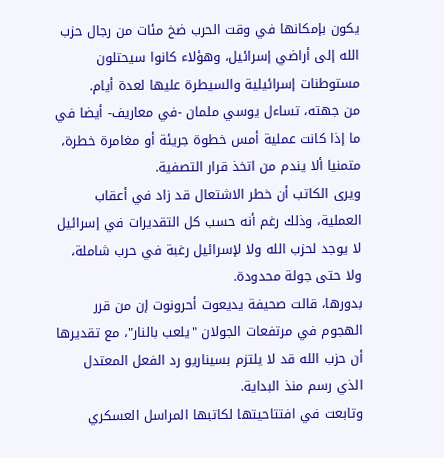يكون بإمكانها في وقت الحرب ضخ مئات من رجال حزب الله إلى أراضي إسرائيل، وهؤلاء كانوا سيحتلون مستوطنات إسرائيلية والسيطرة عليها لعدة أيام.
من جهته، تساءل يوسي ملمان -في معاريف- أيضا في ما إذا كانت عملية أمس خطوة جريئة أو مغامرة خطرة، متمنيا ألا يندم من اتخذ قرار التصفية.
ويرى الكاتب أن خطر الاشتعال قد زاد في أعقاب العملية، وذلك رغم أنه حسب كل التقديرات في إسرائيل لا يوجد لحزب الله ولا لإسرائيل رغبة في حرب شاملة، ولا حتى جولة محدودة.
بدورها، قالت صحيفة يديعوت أحرونوت إن من قرر الهجوم في مرتفعات الجولان "يلعب بالنار"، مع تقديرها أن حزب الله قد لا يلتزم بسيناريو رد الفعل المعتدل الذي رسم منذ البداية.
وتابعت في افتتاحيتها لكاتبها المراسل العسكري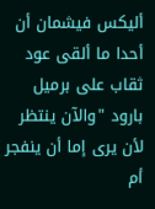أليكس فيشمان أن أحدا ما ألقى عود ثقاب على برميل بارود "والآن ينتظر لأن يرى إما أن ينفجر أم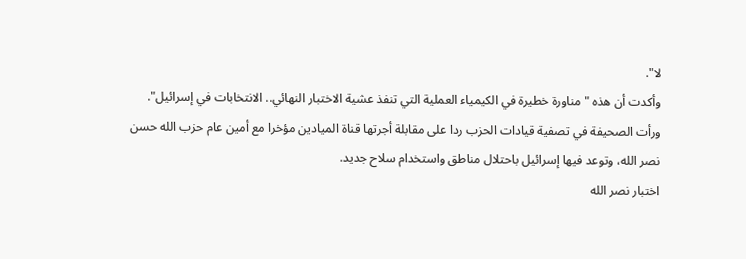لا".
وأكدت أن هذه "مناورة خطيرة في الكيمياء العملية التي تنفذ عشية الاختبار النهائي.. الانتخابات في إسرائيل".
ورأت الصحيفة في تصفية قيادات الحزب ردا على مقابلة أجرتها قناة الميادين مؤخرا مع أمين عام حزب الله حسن نصر الله، وتوعد فيها إسرائيل باحتلال مناطق واستخدام سلاح جديد.
اختبار نصر الله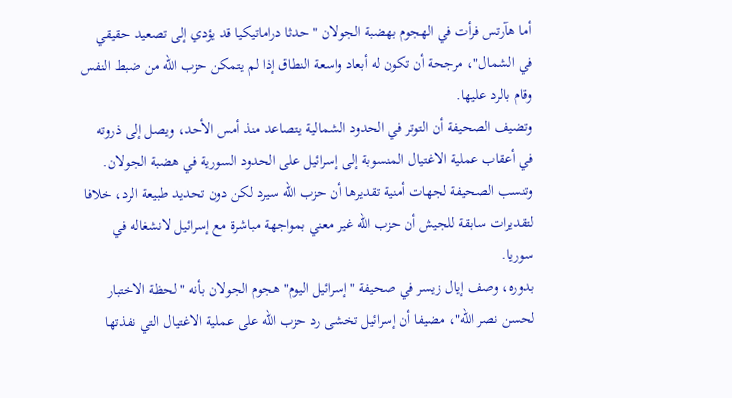أما هآرتس فرأت في الهجوم بهضبة الجولان "حدثا دراماتيكيا قد يؤدي إلى تصعيد حقيقي في الشمال"، مرجحة أن تكون له أبعاد واسعة النطاق إذا لم يتمكن حزب الله من ضبط النفس وقام بالرد عليها.
وتضيف الصحيفة أن التوتر في الحدود الشمالية يتصاعد منذ أمس الأحد، ويصل إلى ذروته في أعقاب عملية الاغتيال المنسوبة إلى إسرائيل على الحدود السورية في هضبة الجولان.
وتنسب الصحيفة لجهات أمنية تقديرها أن حزب الله سيرد لكن دون تحديد طبيعة الرد، خلافا لتقديرات سابقة للجيش أن حزب الله غير معني بمواجهة مباشرة مع إسرائيل لانشغاله في سوريا.
بدوره، وصف إيال زيسر في صحيفة "إسرائيل اليوم" هجوم الجولان بأنه "لحظة الاختبار لحسن نصر الله"، مضيفا أن إسرائيل تخشى رد حزب الله على عملية الاغتيال التي نفذتها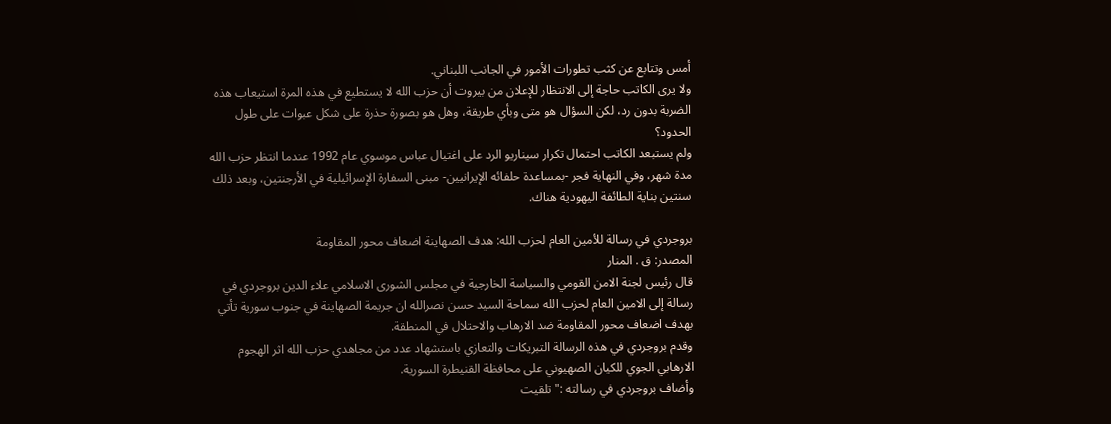أمس وتتابع عن كثب تطورات الأمور في الجانب اللبناني.
ولا يرى الكاتب حاجة إلى الانتظار للإعلان من بيروت أن حزب الله لا يستطيع في هذه المرة استيعاب هذه الضربة بدون رد، لكن السؤال هو متى وبأي طريقة، وهل هو بصورة حذرة على شكل عبوات على طول الحدود؟
ولم يستبعد الكاتب احتمال تكرار سيناريو الرد على اغتيال عباس موسوي عام 1992 عندما انتظر حزب الله مدة شهر، وفي النهاية فجر -بمساعدة حلفائه الإيرانيين- مبنى السفارة الإسرائيلية في الأرجنتين، وبعد ذلك سنتين بناية الطائفة اليهودية هناك.

بروجردي في رسالة للأمين العام لحزب الله: هدف الصهاينة اضعاف محور المقاومة
المصدر: ق . المنار
قال رئیس لجنة الامن القومي والسیاسة الخارجیة في مجلس الشوری الاسلامي علاء الدین بروجردي في رسالة إلی الامین العام لحزب الله سماحة السید حسن نصرالله ان جریمة الصهاینة في جنوب سوریة تأتي بهدف اضعاف محور المقاومة ضد الارهاب والاحتلال في المنطقة.
وقدم بروجردي في هذه الرسالة التبريكات والتعازي باستشهاد عدد من مجاهدي حزب الله اثر الهجوم الارهابي الجوي للکیان الصهیوني علی محافظة القنیطرة السوریة.
وأضاف بروجردي في رسالته :" تلقیت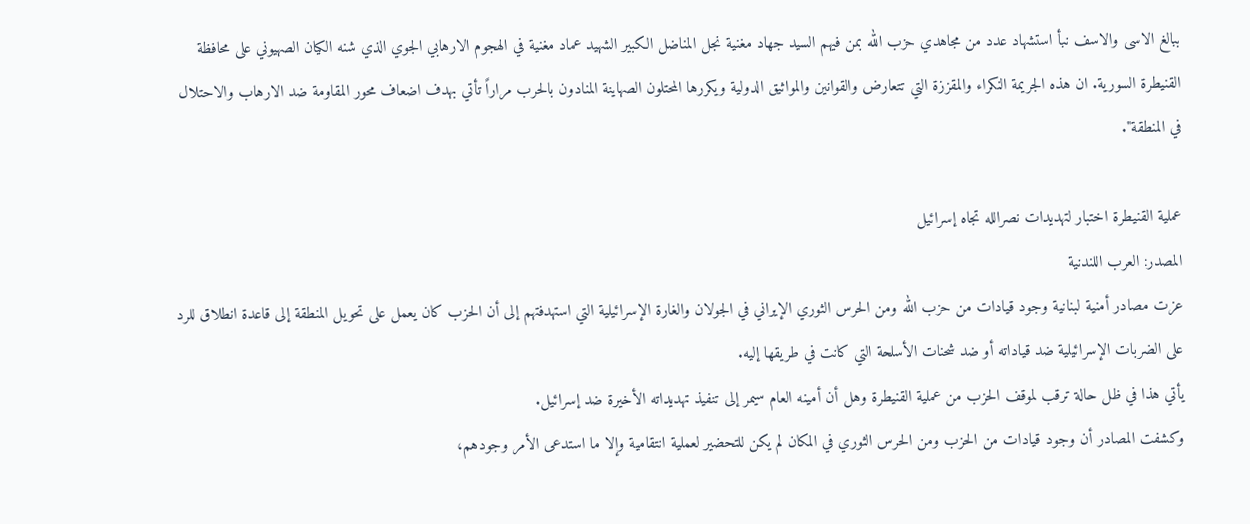ببالغ الاسی والاسف نبأ استشهاد عدد من مجاهدي حزب الله بمن فیهم السید جهاد مغنیة نجل المناضل الکبیر الشهید عماد مغنیة في الهجوم الارهابي الجوي الذي شنه الکیان الصهیوني علی محافظة القنیطرة السوریة. ان هذه الجریمة النکراء والمقززة التي تتعارض والقوانین والمواثیق الدولیة ویکررها المحتلون الصهاینة المنادون بالحرب مراراً تأتي بهدف اضعاف محور المقاومة ضد الارهاب والاحتلال في المنطقة".

عملية القنيطرة اختبار لتهديدات نصرالله تجاه إسرائيل
المصدر: العرب اللندنية
عزت مصادر أمنية لبنانية وجود قيادات من حزب الله ومن الحرس الثوري الإيراني في الجولان والغارة الإسرائيلية التي استهدفتهم إلى أن الحزب كان يعمل على تحويل المنطقة إلى قاعدة انطلاق للرد على الضربات الإسرائيلية ضد قياداته أو ضد شحنات الأسلحة التي كانت في طريقها إليه.
يأتي هذا في ظل حالة ترقب لموقف الحزب من عملية القنيطرة وهل أن أمينه العام سيمر إلى تنفيذ تهديداته الأخيرة ضد إسرائيل.
وكشفت المصادر أن وجود قيادات من الحزب ومن الحرس الثوري في المكان لم يكن للتحضير لعملية انتقامية وإلا ما استدعى الأمر وجودهم،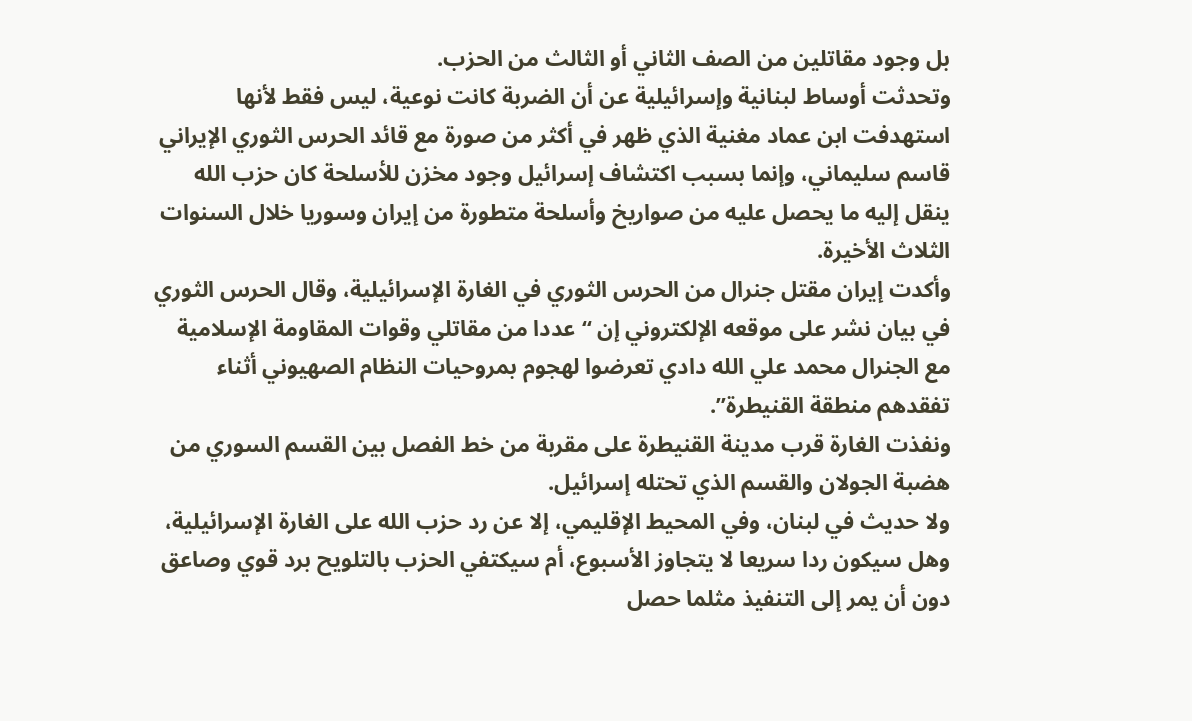بل وجود مقاتلين من الصف الثاني أو الثالث من الحزب.
وتحدثت أوساط لبنانية وإسرائيلية عن أن الضربة كانت نوعية، ليس فقط لأنها استهدفت ابن عماد مغنية الذي ظهر في أكثر من صورة مع قائد الحرس الثوري الإيراني قاسم سليماني، وإنما بسبب اكتشاف إسرائيل وجود مخزن للأسلحة كان حزب الله ينقل إليه ما يحصل عليه من صواريخ وأسلحة متطورة من إيران وسوريا خلال السنوات الثلاث الأخيرة.
وأكدت إيران مقتل جنرال من الحرس الثوري في الغارة الإسرائيلية، وقال الحرس الثوري في بيان نشر على موقعه الإلكتروني إن “عددا من مقاتلي وقوات المقاومة الإسلامية مع الجنرال محمد علي الله دادي تعرضوا لهجوم بمروحيات النظام الصهيوني أثناء تفقدهم منطقة القنيطرة”.
ونفذت الغارة قرب مدينة القنيطرة على مقربة من خط الفصل بين القسم السوري من هضبة الجولان والقسم الذي تحتله إسرائيل.
ولا حديث في لبنان، وفي المحيط الإقليمي، إلا عن رد حزب الله على الغارة الإسرائيلية، وهل سيكون ردا سريعا لا يتجاوز الأسبوع، أم سيكتفي الحزب بالتلويح برد قوي وصاعق دون أن يمر إلى التنفيذ مثلما حصل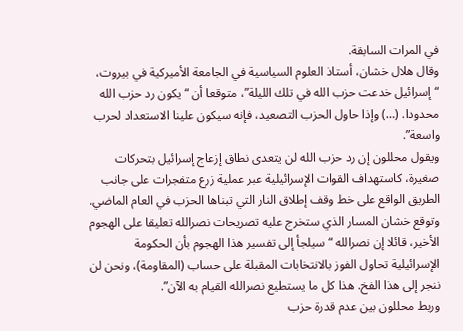في المرات السابقة.
وقال هلال خشان، أستاذ العلوم السياسية في الجامعة الأميركية في بيروت، “إسرائيل خدعت حزب الله في تلك الليلة”، متوقعا أن “يكون رد حزب الله محدودا. (…) وإذا حاول الحزب التصعيد، فإنه سيكون علينا الاستعداد لحرب واسعة”.
ويقول محللون إن رد حزب الله لن يتعدى نطاق إزعاج إسرائيل بتحركات صغيرة، كاستهداف القوات الإسرائيلية عبر عملية زرع متفجرات على جانب الطريق الواقع على خط وقف إطلاق النار التي تبناها الحزب في العام الماضي.
وتوقع خشان المسار الذي ستخرج عليه تصريحات نصرالله تعليقا على الهجوم الأخير، قائلا إن نصرالله “سيلجأ إلى تفسير هذا الهجوم بأن الحكومة الإسرائيلية تحاول الفوز بالانتخابات المقبلة على حساب (المقاومة)، ونحن لن ننجر إلى هذا الفخ. هذا كل ما يستطيع نصرالله القيام به الآن”.
وربط محللون بين عدم قدرة حزب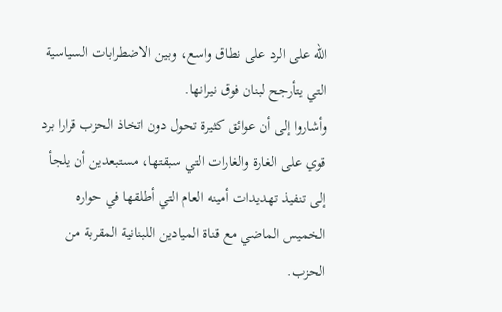الله على الرد على نطاق واسع، وبين الاضطرابات السياسية التي يتأرجح لبنان فوق نيرانها.
وأشاروا إلى أن عوائق كثيرة تحول دون اتخاذ الحزب قرارا برد قوي على الغارة والغارات التي سبقتها، مستبعدين أن يلجأ إلى تنفيذ تهديدات أمينه العام التي أطلقها في حواره الخميس الماضي مع قناة الميادين اللبنانية المقربة من الحزب.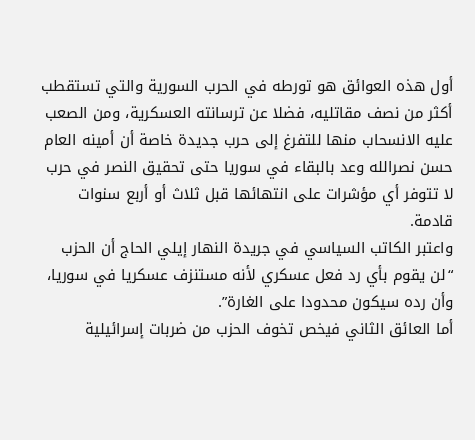أول هذه العوائق هو تورطه في الحرب السورية والتي تستقطب أكثر من نصف مقاتليه، فضلا عن ترسانته العسكرية، ومن الصعب عليه الانسحاب منها للتفرغ إلى حرب جديدة خاصة أن أمينه العام حسن نصرالله وعد بالبقاء في سوريا حتى تحقيق النصر في حرب لا تتوفر أي مؤشرات على انتهائها قبل ثلاث أو أربع سنوات قادمة.
واعتبر الكاتب السياسي في جريدة النهار إيلي الحاج أن الحزب “لن يقوم بأي رد فعل عسكري لأنه مستنزف عسكريا في سوريا، وأن رده سيكون محدودا على الغارة”.
أما العائق الثاني فيخص تخوف الحزب من ضربات إسرائيلية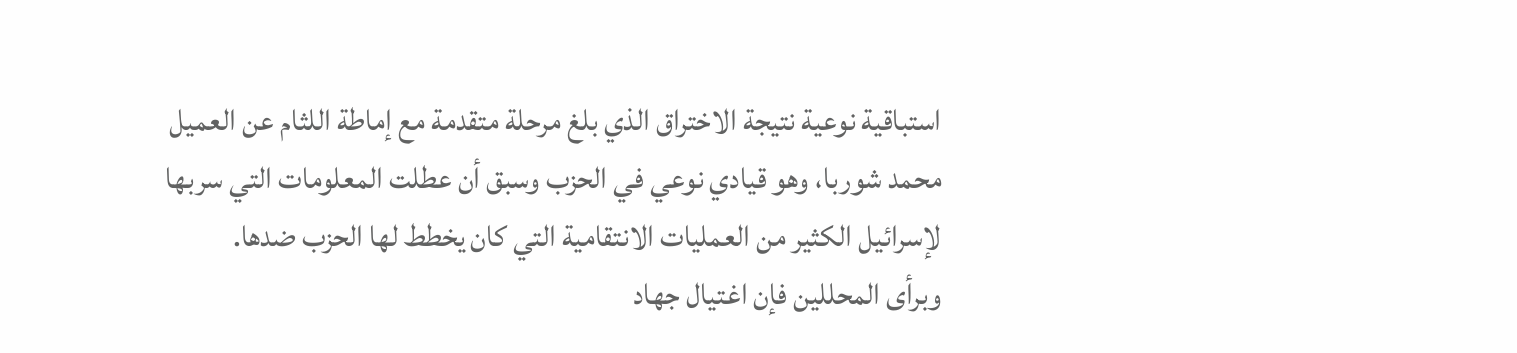استباقية نوعية نتيجة الاختراق الذي بلغ مرحلة متقدمة مع إماطة اللثام عن العميل محمد شوربا، وهو قيادي نوعي في الحزب وسبق أن عطلت المعلومات التي سربها لإسرائيل الكثير من العمليات الانتقامية التي كان يخطط لها الحزب ضدها.
وبرأى المحللين فإن اغتيال جهاد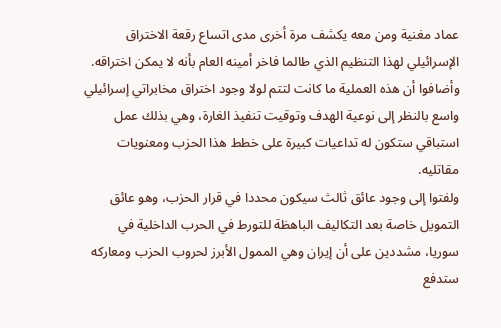عماد مغنية ومن معه يكشف مرة أخرى مدى اتساع رقعة الاختراق الإسرائيلي لهذا التنظيم الذي طالما فاخر أمينه العام بأنه لا يمكن اختراقه.
وأضافوا أن هذه العملية ما كانت لتتم لولا وجود اختراق مخابراتي إسرائيلي واسع بالنظر إلى نوعية الهدف وتوقيت تنفيذ الغارة، وهي بذلك عمل استباقي ستكون له تداعيات كبيرة على خطط هذا الحزب ومعنويات مقاتليه.
ولفتوا إلى وجود عائق ثالث سيكون محددا في قرار الحزب، وهو عائق التمويل خاصة بعد التكاليف الباهظة للتورط في الحرب الداخلية في سوريا، مشددين على أن إيران وهي الممول الأبرز لحروب الحزب ومعاركه ستدفع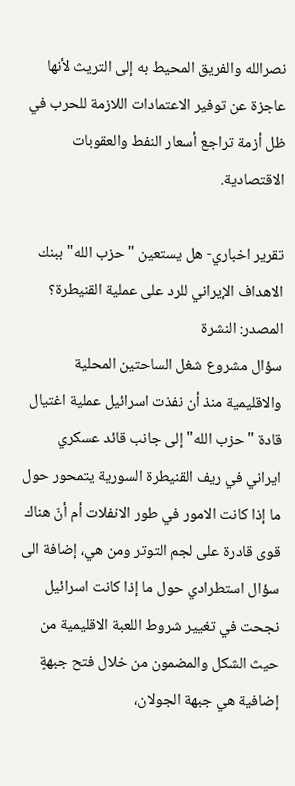نصرالله والفريق المحيط به إلى التريث لأنها عاجزة عن توفير الاعتمادات اللازمة للحرب في ظل أزمة تراجع أسعار النفط والعقوبات الاقتصادية.

تقرير اخباري- هل يستعين "حزب الله" ببنك الاهداف الإيراني للرد على عملية القنيطرة؟
المصدر: النشرة
سؤال مشروع شغل الساحتين المحلية والاقليمية منذ أن نفذت اسرائيل عملية اغتيال قادة "حزب الله" إلى جانب قائد عسكري ايراني في ريف القنيطرة السورية يتمحور حول ما إذا كانت الامور في طور الانفلات أم أنّ هناك قوى قادرة على لجم التوتر ومن هي، إضافة الى سؤال استطرادي حول ما إذا كانت اسرائيل نجحت في تغيير شروط اللعبة الاقليمية من حيث الشكل والمضمون من خلال فتح جبهةٍ إضافية هي جبهة الجولان،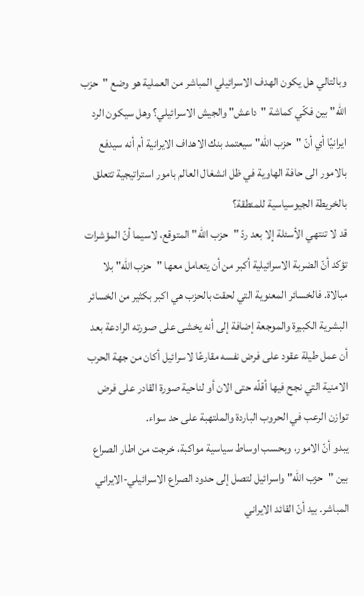وبالتالي هل يكون الهدف الاسرائيلي المباشر من العملية هو وضع "حزب الله" بين فكّي كماشة "داعش" والجيش الاسرائيلي؟ وهل سيكون الرد ايرانيًا أي أنّ "حزب الله" سيعتمد بنك الاهداف الايرانية أم أنه سيدفع بالامور الى حافة الهاوية في ظل انشغال العالم بامور استراتيجية تتعلق بالخريطة الجيوسياسية للمنطقة؟
قد لا تنتهي الأسئلة إلا بعد ردّ "حزب الله" المتوقع، لاسيما أنّ المؤشرات تؤكد أنّ الضربة الاسرائيلية أكبر من أن يتعامل معها "حزب الله" بلا مبالاة. فالخسائر المعنوية التي لحقت بالحزب هي اكبر بكثير من الخسائر البشرية الكبيرة والموجعة إضافة إلى أنه يخشى على صورته الرادعة بعد أن عمل طيلة عقود على فرض نفسه مقارعًا لاسرائيل أكان من جهة الحرب الامنية التي نجح فيها أقلّه حتى الان أو لناحية صورة القادر على فرض توازن الرعب في الحروب الباردة والملتهبة على حد سواء.
يبدو أنّ الامور، وبحسب اوساط سياسية مواكبة، خرجت من اطار الصراع بين "حزب الله" واسرائيل لتصل إلى حدود الصراع الاسرائيلي-الايراني المباشر. بيد أنّ القائد الايراني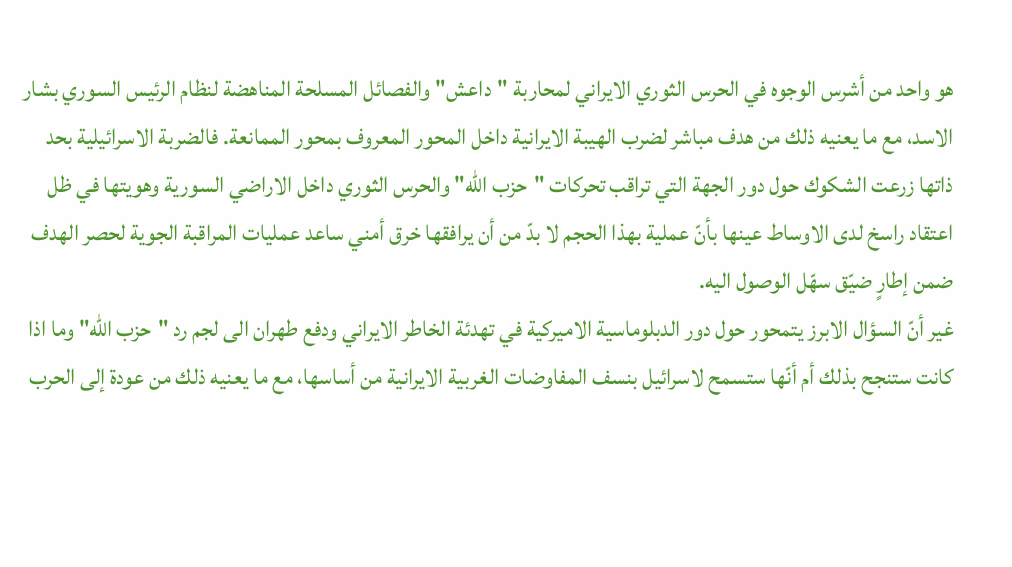هو واحد من أشرس الوجوه في الحرس الثوري الايراني لمحاربة "داعش" والفصائل المسلحة المناهضة لنظام الرئيس السوري بشار الاسد، مع ما يعنيه ذلك من هدف مباشر لضرب الهيبة الايرانية داخل المحور المعروف بمحور الممانعة. فالضربة الاسرائيلية بحد ذاتها زرعت الشكوك حول دور الجهة التي تراقب تحركات "حزب الله" والحرس الثوري داخل الاراضي السورية وهويتها في ظل اعتقاد راسخ لدى الاوساط عينها بأنّ عملية بهذا الحجم لا بدّ من أن يرافقها خرق أمني ساعد عمليات المراقبة الجوية لحصر الهدف ضمن إطارٍ ضيّق سهّل الوصول اليه.
غير أنّ السؤال الابرز يتمحور حول دور الدبلوماسية الاميركية في تهدئة الخاطر الايراني ودفع طهران الى لجم رد "حزب الله" وما اذا كانت ستنجح بذلك أم أنّها ستسمح لاسرائيل بنسف المفاوضات الغربية الايرانية من أساسها، مع ما يعنيه ذلك من عودة إلى الحرب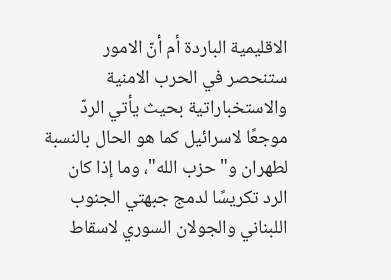الاقليمية الباردة أم أنّ الامور ستنحصر في الحرب الامنية والاستخباراتية بحيث يأتي الردّ موجعًا لاسرائيل كما هو الحال بالنسبة لطهران و"حزب الله"، وما إذا كان الرد تكريسًا لدمج جبهتي الجنوب اللبناني والجولان السوري لاسقاط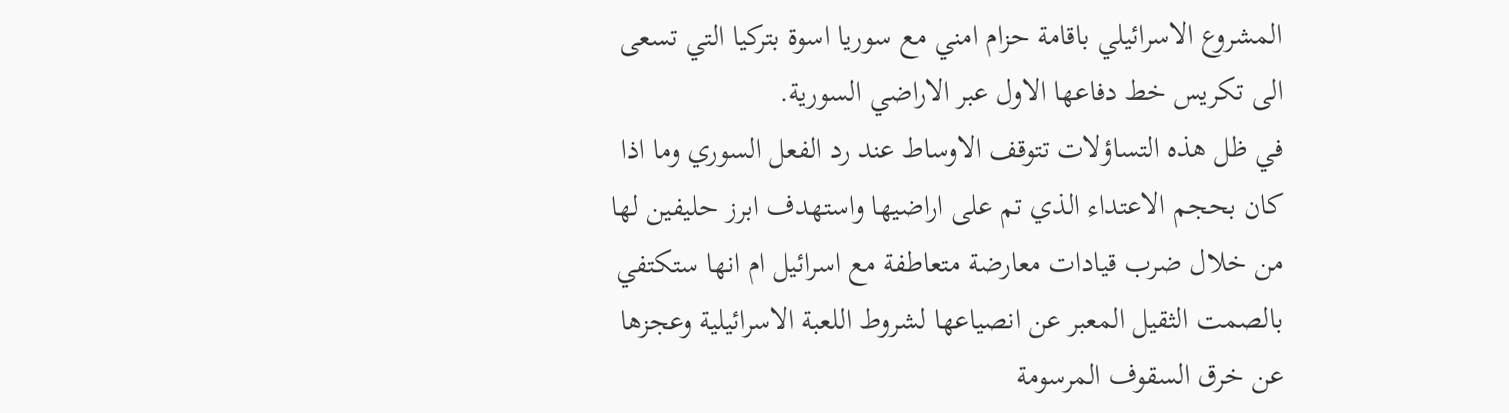المشروع الاسرائيلي باقامة حزام امني مع سوريا اسوة بتركيا التي تسعى الى تكريس خط دفاعها الاول عبر الاراضي السورية.
في ظل هذه التساؤلات تتوقف الاوساط عند رد الفعل السوري وما اذا كان بحجم الاعتداء الذي تم على اراضيها واستهدف ابرز حليفين لها من خلال ضرب قيادات معارضة متعاطفة مع اسرائيل ام انها ستكتفي بالصمت الثقيل المعبر عن انصياعها لشروط اللعبة الاسرائيلية وعجزها عن خرق السقوف المرسومة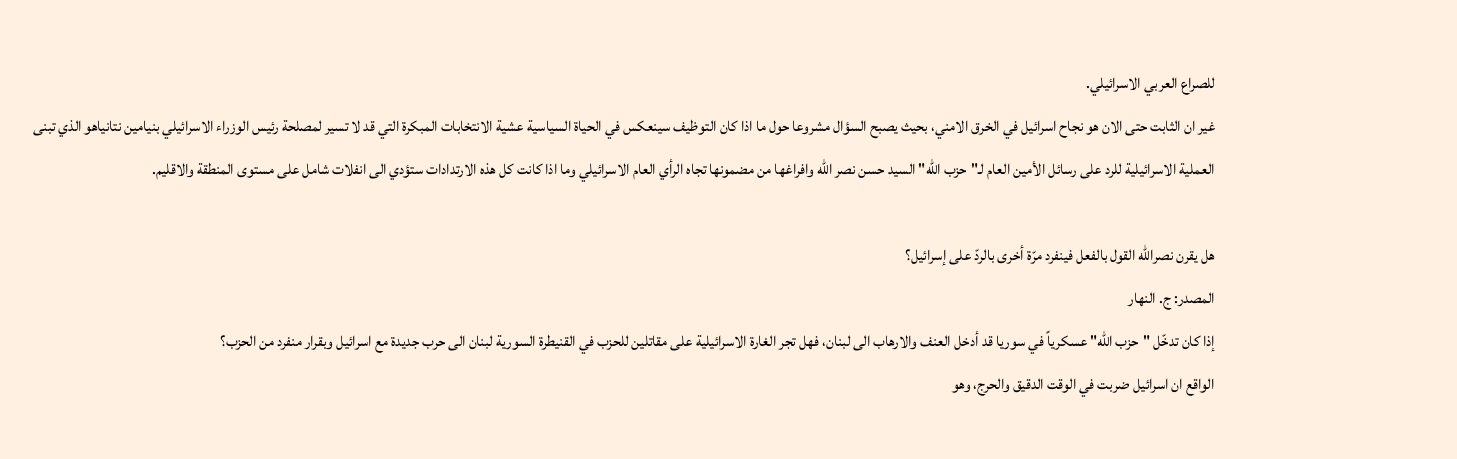للصراع العربي الاسرائيلي.
غير ان الثابت حتى الان هو نجاح اسرائيل في الخرق الامني، بحيث يصبح السؤال مشروعا حول ما اذا كان التوظيف سينعكس في الحياة السياسية عشية الانتخابات المبكرة التي قد لا تسير لمصلحة رئيس الوزراء الاسرائيلي بنيامين نتانياهو الذي تبنى العملية الاسرائيلية للرد على رسائل الأمين العام لـ"حزب الله" السيد حسن نصر الله وافراغها من مضمونها تجاه الرأي العام الاسرائيلي وما اذا كانت كل هذه الارتدادات ستؤدي الى انفلات شامل على مستوى المنطقة والاقليم.

هل يقرن نصرالله القول بالفعل فينفرد مرّة أخرى بالردّ على إسرائيل؟
المصدر: ج. النهار
إذا كان تدخّل "حزب الله" عسكرياً في سوريا قد أدخل العنف والارهاب الى لبنان، فهل تجر الغارة الاسرائيلية على مقاتلين للحزب في القنيطرة السورية لبنان الى حرب جديدة مع اسرائيل وبقرار منفرد من الحزب؟
الواقع ان اسرائيل ضربت في الوقت الدقيق والحرج، وهو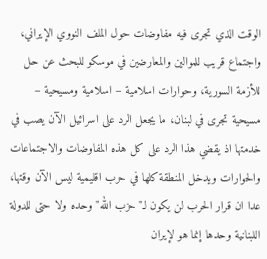الوقت الذي تجرى فيه مفاوضات حول الملف النووي الإيراني، واجتماع قريب للموالين والمعارضين في موسكو للبحث عن حل للأزمة السورية، وحوارات اسلامية – اسلامية ومسيحية – مسيحية تجرى في لبنان، ما يجعل الرد على اسرائيل الآن يصب في خدمتها اذ يقضي هذا الرد على كل هذه المفاوضات والاجتماعات والحوارات ويدخل المنطقة كلها في حرب اقليمية ليس الآن وقتها، عدا ان قرار الحرب لن يكون لـ"حزب الله" وحده ولا حتى للدولة اللبنانية وحدها إنما هو لإيران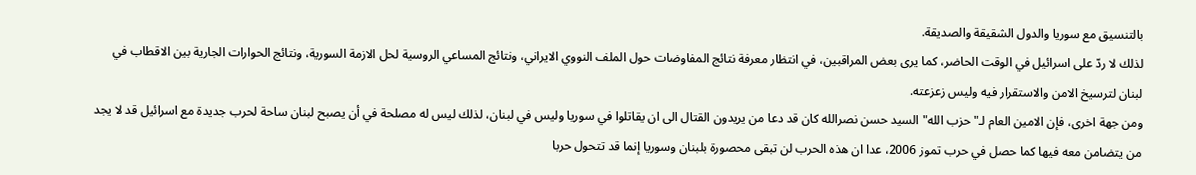بالتنسيق مع سوريا والدول الشقيقة والصديقة.
لذلك لا ردّ على اسرائيل في الوقت الحاضر، كما يرى بعض المراقبين، في انتظار معرفة نتائج المفاوضات حول الملف النووي الايراني، ونتائج المساعي الروسية لحل الازمة السورية، ونتائج الحوارات الجارية بين الاقطاب في لبنان لترسيخ الامن والاستقرار فيه وليس زعزعته.
ومن جهة اخرى، فإن الامين العام لـ"حزب الله" السيد حسن نصرالله كان قد دعا من يريدون القتال الى ان يقاتلوا في سوريا وليس في لبنان، لذلك ليس له مصلحة في أن يصبح لبنان ساحة لحرب جديدة مع اسرائيل قد لا يجد من يتضامن معه فيها كما حصل في حرب تموز 2006، عدا ان هذه الحرب لن تبقى محصورة بلبنان وسوريا إنما قد تتحول حربا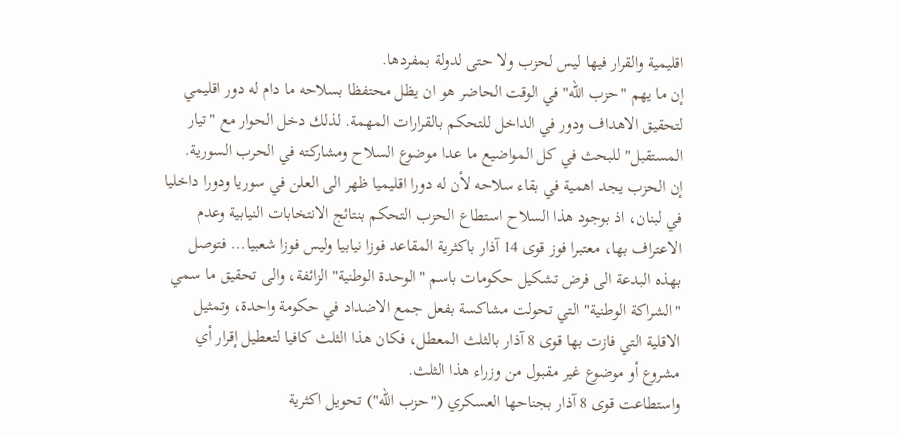اقليمية والقرار فيها ليس لحزب ولا حتى لدولة بمفردها.
إن ما يهم "حزب الله" في الوقت الحاضر هو ان يظل محتفظا بسلاحه ما دام له دور اقليمي لتحقيق الاهداف ودور في الداخل للتحكم بالقرارات المهمة. لذلك دخل الحوار مع "تيار المستقبل" للبحث في كل المواضيع ما عدا موضوع السلاح ومشاركته في الحرب السورية.
إن الحزب يجد اهمية في بقاء سلاحه لأن له دورا اقليميا ظهر الى العلن في سوريا ودورا داخليا في لبنان، اذ بوجود هذا السلاح استطاع الحزب التحكم بنتائج الانتخابات النيابية وعدم الاعتراف بها، معتبرا فوز قوى 14 آذار باكثرية المقاعد فوزا نيابيا وليس فوزا شعبيا... فتوصل بهذه البدعة الى فرض تشكيل حكومات باسم "الوحدة الوطنية" الزائفة، والى تحقيق ما سمي "الشراكة الوطنية" التي تحولت مشاكسة بفعل جمع الاضداد في حكومة واحدة، وتمثيل الاقلية التي فازت بها قوى 8 آذار بالثلث المعطل، فكان هذا الثلث كافيا لتعطيل إقرار أي مشروع أو موضوع غير مقبول من وزراء هذا الثلث.
واستطاعت قوى 8 آذار بجناحها العسكري ("حزب الله") تحويل اكثرية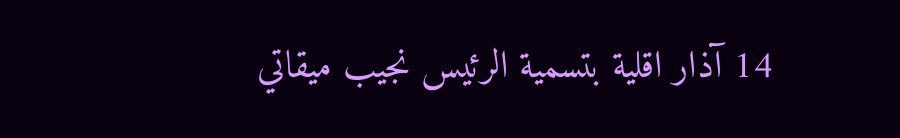14 آذار اقلية بتسمية الرئيس نجيب ميقاتي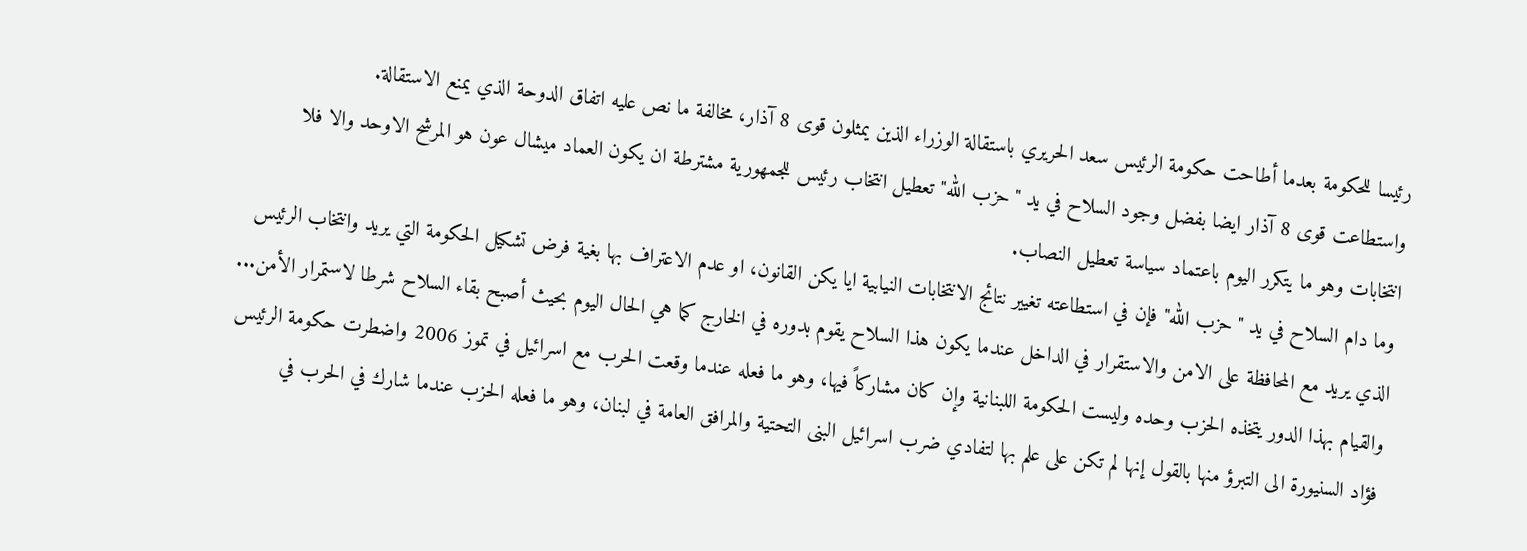رئيسا للحكومة بعدما أطاحت حكومة الرئيس سعد الحريري باستقالة الوزراء الذين يمثلون قوى 8 آذار، مخالفة ما نص عليه اتفاق الدوحة الذي يمنع الاستقالة.
واستطاعت قوى 8 آذار ايضا بفضل وجود السلاح في يد "حزب الله" تعطيل انتخاب رئيس للجمهورية مشترطة ان يكون العماد ميشال عون هو المرشح الاوحد والا فلا انتخابات وهو ما يتكرر اليوم باعتماد سياسة تعطيل النصاب.
وما دام السلاح في يد "حزب الله" فإن في استطاعته تغيير نتائج الانتخابات النيابية ايا يكن القانون، او عدم الاعتراف بها بغية فرض تشكيل الحكومة التي يريد وانتخاب الرئيس الذي يريد مع المحافظة على الامن والاستقرار في الداخل عندما يكون هذا السلاح يقوم بدوره في الخارج كما هي الحال اليوم بحيث أصبح بقاء السلاح شرطا لاستمرار الأمن... والقيام بهذا الدور يتخذه الحزب وحده وليست الحكومة اللبنانية وإن كان مشاركاً فيها، وهو ما فعله عندما وقعت الحرب مع اسرائيل في تموز 2006 واضطرت حكومة الرئيس فؤاد السنيورة الى التبرؤ منها بالقول إنها لم تكن على علم بها لتفادي ضرب اسرائيل البنى التحتية والمرافق العامة في لبنان، وهو ما فعله الحزب عندما شارك في الحرب في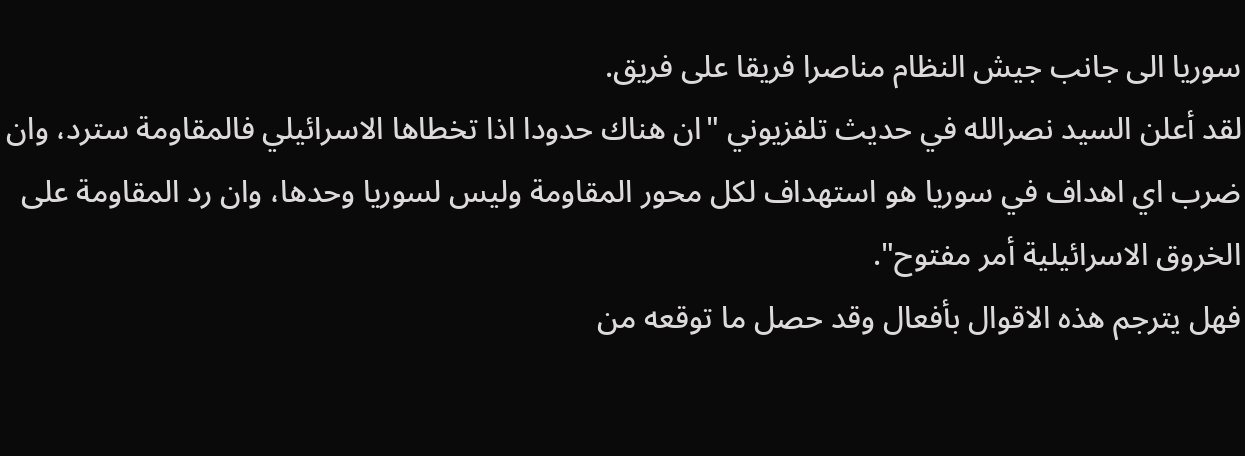سوريا الى جانب جيش النظام مناصرا فريقا على فريق.
لقد أعلن السيد نصرالله في حديث تلفزيوني "ان هناك حدودا اذا تخطاها الاسرائيلي فالمقاومة سترد، وان ضرب اي اهداف في سوريا هو استهداف لكل محور المقاومة وليس لسوريا وحدها، وان رد المقاومة على الخروق الاسرائيلية أمر مفتوح".
فهل يترجم هذه الاقوال بأفعال وقد حصل ما توقعه من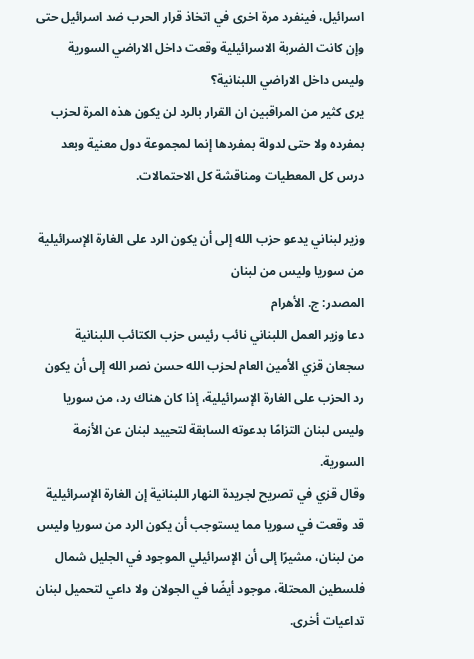اسرائيل، فينفرد مرة اخرى في اتخاذ قرار الحرب ضد اسرائيل حتى وإن كانت الضربة الاسرائيلية وقعت داخل الاراضي السورية وليس داخل الاراضي اللبنانية؟
يرى كثير من المراقبين ان القرار بالرد لن يكون هذه المرة لحزب بمفرده ولا حتى لدولة بمفردها إنما لمجموعة دول معنية وبعد درس كل المعطيات ومناقشة كل الاحتمالات.

وزير لبناني يدعو حزب الله إلى أن يكون الرد على الغارة الإسرائيلية من سوريا وليس من لبنان
المصدر: ج. الأهرام
دعا وزير العمل اللبناني نائب رئيس حزب الكتائب اللبنانية سجعان قزي الأمين العام لحزب الله حسن نصر الله إلى أن يكون رد الحزب على الغارة الإسرائيلية، إذا كان هناك رد، من سوريا وليس لبنان التزامًا بدعوته السابقة لتحييد لبنان عن الأزمة السورية.
وقال قزي في تصريح لجريدة النهار اللبنانية إن الغارة الإسرائيلية قد وقعت في سوريا مما يستوجب أن يكون الرد من سوريا وليس من لبنان، مشيرًا إلى أن الإسرائيلي الموجود في الجليل شمال فلسطين المحتلة، موجود أيضًا في الجولان ولا داعي لتحميل لبنان تداعيات أخرى.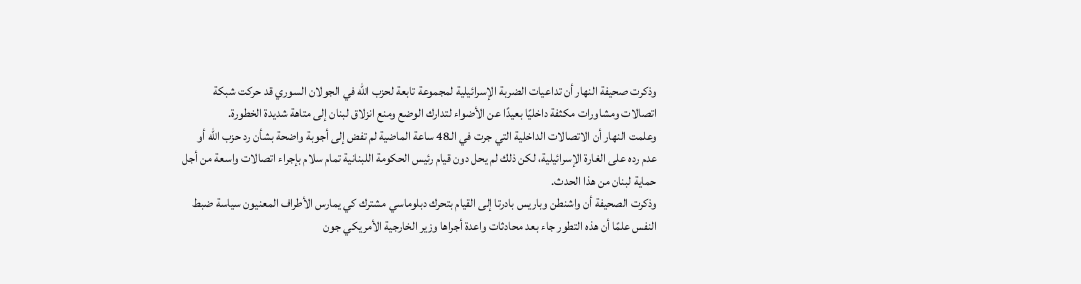وذكرت صحيفة النهار أن تداعيات الضربة الإسرائيلية لمجموعة تابعة لحزب الله في الجولان السوري قد حركت شبكة اتصالات ومشاورات مكثفة داخليًا بعيدًا عن الأضواء لتدارك الوضع ومنع انزلاق لبنان إلى متاهة شديدة الخطورة.
وعلمت النهار أن الاتصالات الداخلية التي جرت في الـ48 ساعة الماضية لم تفض إلى أجوبة واضحة بشأن رد حزب الله أو عدم رده على الغارة الإسرائيلية، لكن ذلك لم يحل دون قيام رئيس الحكومة اللبنانية تمام سلام بإجراء اتصالات واسعة من أجل حماية لبنان من هذا الحدث.
وذكرت الصحيفة أن واشنطن وباريس بادرتا إلى القيام بتحرك دبلوماسي مشترك كي يمارس الأطراف المعنيون سياسة ضبط النفس علمًا أن هذه التطور جاء بعد محادثات واعدة أجراها وزير الخارجية الأمريكي جون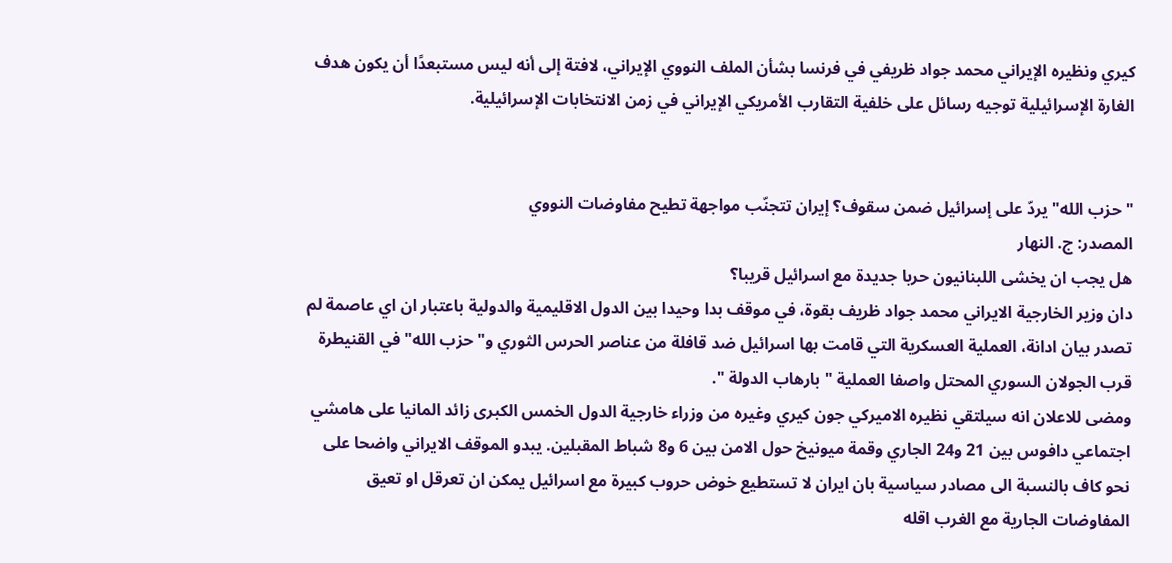كيري ونظيره الإيراني محمد جواد ظريفي في فرنسا بشأن الملف النووي الإيراني، لافتة إلى أنه ليس مستبعدًا أن يكون هدف الغارة الإسرائيلية توجيه رسائل على خلفية التقارب الأمريكي الإيراني في زمن الانتخابات الإسرائيلية.


"حزب الله" يردّ على إسرائيل ضمن سقوف؟ إيران تتجنّب مواجهة تطيح مفاوضات النووي
المصدر: ج. النهار
هل يجب ان يخشى اللبنانيون حربا جديدة مع اسرائيل قريبا؟
دان وزير الخارجية الايراني محمد جواد ظريف بقوة، في موقف بدا وحيدا بين الدول الاقليمية والدولية باعتبار ان اي عاصمة لم تصدر بيان ادانة، العملية العسكرية التي قامت بها اسرائيل ضد قافلة من عناصر الحرس الثوري و"حزب الله" في القنيطرة قرب الجولان السوري المحتل واصفا العملية "بارهاب الدولة ".
ومضى للاعلان انه سيلتقي نظيره الاميركي جون كيري وغيره من وزراء خارجية الدول الخمس الكبرى زائد المانيا على هامشي اجتماعي دافوس بين 21 و24 الجاري وقمة ميونيخ حول الامن بين 6 و8 شباط المقبلين. يبدو الموقف الايراني واضحا على نحو كاف بالنسبة الى مصادر سياسية بان ايران لا تستطيع خوض حروب كبيرة مع اسرائيل يمكن ان تعرقل او تعيق المفاوضات الجارية مع الغرب اقله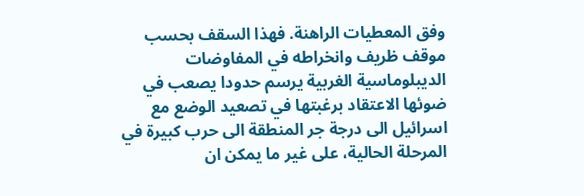وفق المعطيات الراهنة. فهذا السقف بحسب موقف ظريف وانخراطه في المفاوضات الديبلوماسية الغربية يرسم حدودا يصعب في ضوئها الاعتقاد برغبتها في تصعيد الوضع مع اسرائيل الى درجة جر المنطقة الى حرب كبيرة في المرحلة الحالية، على غير ما يمكن ان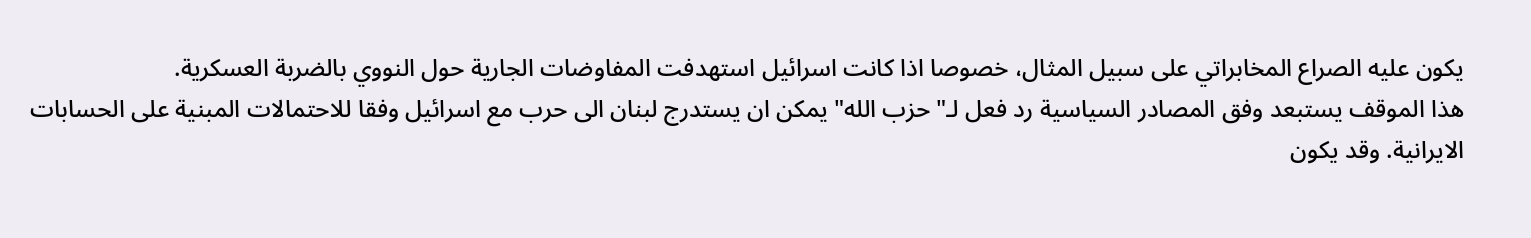يكون عليه الصراع المخابراتي على سبيل المثال، خصوصا اذا كانت اسرائيل استهدفت المفاوضات الجارية حول النووي بالضربة العسكرية.
هذا الموقف يستبعد وفق المصادر السياسية رد فعل لـ"حزب الله" يمكن ان يستدرج لبنان الى حرب مع اسرائيل وفقا للاحتمالات المبنية على الحسابات الايرانية. وقد يكون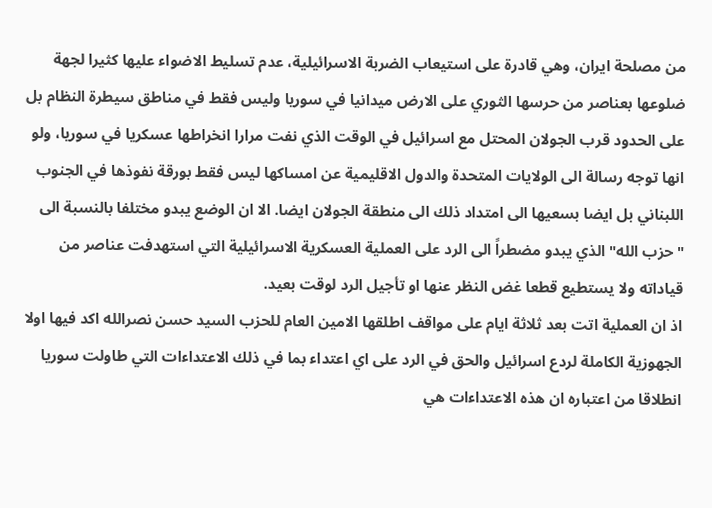من مصلحة ايران، وهي قادرة على استيعاب الضربة الاسرائيلية، عدم تسليط الاضواء عليها كثيرا لجهة ضلوعها بعناصر من حرسها الثوري على الارض ميدانيا في سوريا وليس فقط في مناطق سيطرة النظام بل على الحدود قرب الجولان المحتل مع اسرائيل في الوقت الذي نفت مرارا انخراطها عسكريا في سوريا، ولو انها توجه رسالة الى الولايات المتحدة والدول الاقليمية عن امساكها ليس فقط بورقة نفوذها في الجنوب اللبناني بل ايضا بسعيها الى امتداد ذلك الى منطقة الجولان ايضا. الا ان الوضع يبدو مختلفا بالنسبة الى "حزب الله" الذي يبدو مضطراً الى الرد على العملية العسكرية الاسرائيلية التي استهدفت عناصر من قياداته ولا يستطيع قطعا غض النظر عنها او تأجيل الرد لوقت بعيد.
اذ ان العملية اتت بعد ثلاثة ايام على مواقف اطلقها الامين العام للحزب السيد حسن نصرالله اكد فيها اولا الجهوزية الكاملة لردع اسرائيل والحق في الرد على اي اعتداء بما في ذلك الاعتداءات التي طاولت سوريا انطلاقا من اعتباره ان هذه الاعتداءات هي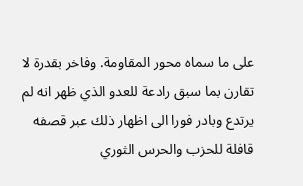على ما سماه محور المقاومة. وفاخر بقدرة لا تقارن بما سبق رادعة للعدو الذي ظهر انه لم يرتدع وبادر فورا الى اظهار ذلك عبر قصفه قافلة للحزب والحرس الثوري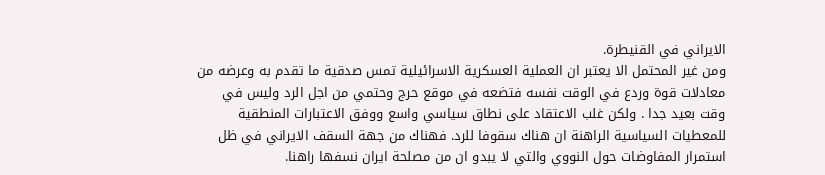الايراني في القنيطرة.
ومن غير المحتمل الا يعتبر ان العملية العسكرية الاسرائيلية تمس صدقية ما تقدم به وعرضه من معادلات قوة وردع في الوقت نفسه فتضعه في موقع حرج وحتمي من اجل الرد وليس في وقت بعيد جدا . ولكن غلب الاعتقاد على نطاق سياسي واسع ووفق الاعتبارات المنطقية للمعطيات السياسية الراهنة ان هناك سقوفا للرد. فهناك من جهة السقف الايراني في ظل استمرار المفاوضات حول النووي والتي لا يبدو ان من مصلحة ايران نسفها راهنا.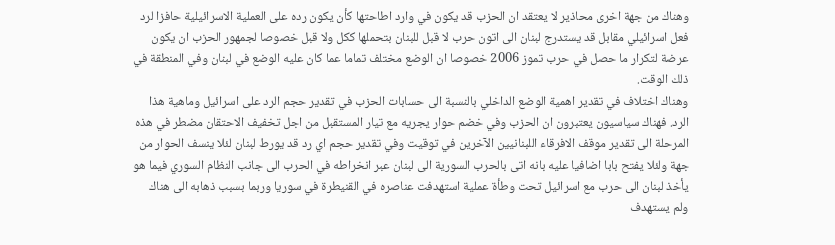وهناك من جهة اخرى محاذير لا يعتقد ان الحزب قد يكون في وارد اطاحتها كأن يكون رده على العملية الاسرائيلية حافزا لرد فعل اسرائيلي مقابل قد يستدرج لبنان الى اتون حرب لا قبل للبنان بتحملها ككل ولا قبل خصوصا لجمهور الحزب ان يكون عرضة لتكرار ما حصل في حرب تموز 2006 خصوصا ان الوضع مختلف تماما عما كان عليه الوضع في لبنان وفي المنطقة في ذلك الوقت.
وهناك اختلاف في تقدير اهمية الوضع الداخلي بالنسبة الى حسابات الحزب في تقدير حجم الرد على اسرائيل وماهية هذا الرد. فهناك سياسيون يعتبرون ان الحزب وفي خضم حوار يجريه مع تيار المستقبل من اجل تخفيف الاحتقان مضطر في هذه المرحلة الى تقدير موقف الافرقاء اللبنانيين الآخرين في توقيت وفي تقدير حجم اي رد قد يورط لبنان لئلا ينسف الحوار من جهة ولئلا يفتح بابا اضافيا عليه بانه اتى بالحرب السورية الى لبنان عبر انخراطه في الحرب الى جانب النظام السوري فيما هو يأخذ لبنان الى حرب مع اسرائيل تحت وطأة عملية استهدفت عناصره في القنيطرة في سوريا وربما بسبب ذهابه الى هناك ولم يستهدف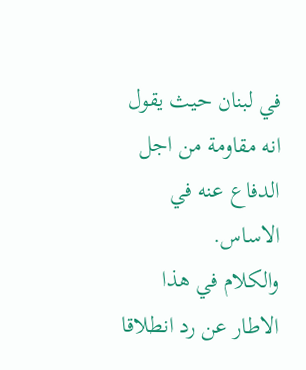في لبنان حيث يقول انه مقاومة من اجل الدفاع عنه في الاساس.
والكلام في هذا الاطار عن رد انطلاقا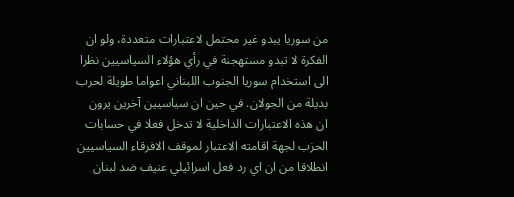من سوريا يبدو غير محتمل لاعتبارات متعددة، ولو ان الفكرة لا تبدو مستهجنة في رأي هؤلاء السياسيين نظرا الى استخدام سوريا الجنوب اللبناني اعواما طويلة لحرب بديلة من الجولان. في حين ان سياسيين آخرين يرون ان هذه الاعتبارات الداخلية لا تدخل فعلا في حسابات الحزب لجهة اقامته الاعتبار لموقف الافرقاء السياسيين انطلاقا من ان اي رد فعل اسرائيلي عنيف ضد لبنان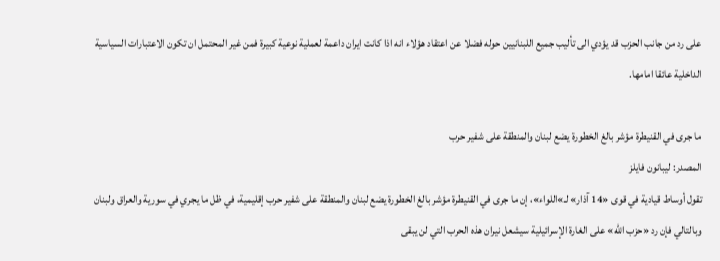على رد من جانب الحزب قد يؤدي الى تأليب جميع اللبنانيين حوله فضلا عن اعتقاد هؤلاء انه اذا كانت ايران داعمة لعملية نوعية كبيرة فمن غير المحتمل ان تكون الاعتبارات السياسية الداخلية عائقا امامها.

ما جرى في القنيطرة مؤشر بالغ الخطورة يضع لبنان والمنطقة على شفير حرب
المصدر: ليبانون فايلز
تقول أوساط قيادية في قوى «14 آذار» لـ»اللواء»، إن ما جرى في القنيطرة مؤشر بالغ الخطورة يضع لبنان والمنطقة على شفير حرب إقليمية، في ظل ما يجري في سورية والعراق ولبنان وبالتالي فإن رد «حزب الله» على الغارة الإسرائيلية سيشعل نيران هذه الحرب التي لن يبقى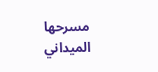مسرحها الميداني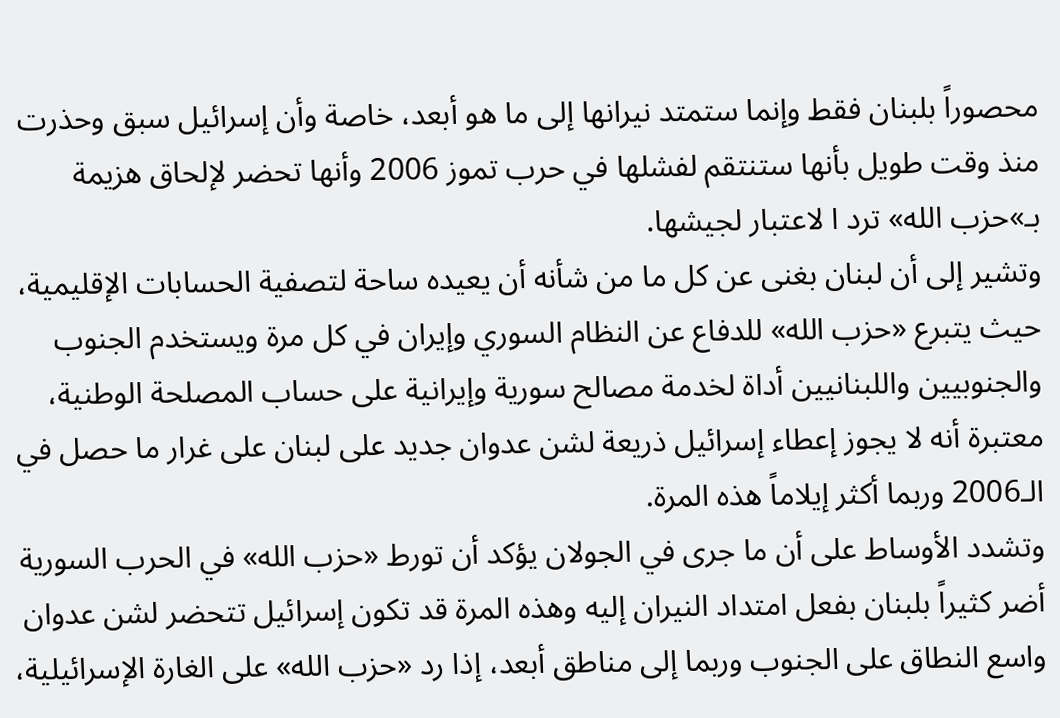محصوراً بلبنان فقط وإنما ستمتد نيرانها إلى ما هو أبعد، خاصة وأن إسرائيل سبق وحذرت منذ وقت طويل بأنها ستنتقم لفشلها في حرب تموز 2006 وأنها تحضر لإلحاق هزيمة بـ»حزب الله» ترد ا لاعتبار لجيشها.
وتشير إلى أن لبنان بغنى عن كل ما من شأنه أن يعيده ساحة لتصفية الحسابات الإقليمية، حيث يتبرع «حزب الله» للدفاع عن النظام السوري وإيران في كل مرة ويستخدم الجنوب والجنوبيين واللبنانيين أداة لخدمة مصالح سورية وإيرانية على حساب المصلحة الوطنية، معتبرة أنه لا يجوز إعطاء إسرائيل ذريعة لشن عدوان جديد على لبنان على غرار ما حصل في الـ2006 وربما أكثر إيلاماً هذه المرة.
وتشدد الأوساط على أن ما جرى في الجولان يؤكد أن تورط «حزب الله» في الحرب السورية أضر كثيراً بلبنان بفعل امتداد النيران إليه وهذه المرة قد تكون إسرائيل تتحضر لشن عدوان واسع النطاق على الجنوب وربما إلى مناطق أبعد، إذا رد «حزب الله» على الغارة الإسرائيلية،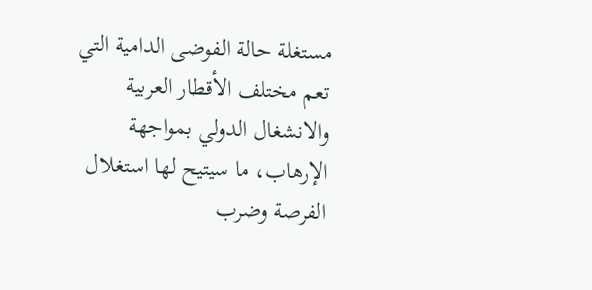مستغلة حالة الفوضى الدامية التي تعم مختلف الأقطار العربية والانشغال الدولي بمواجهة الإرهاب، ما سيتيح لها استغلال الفرصة وضرب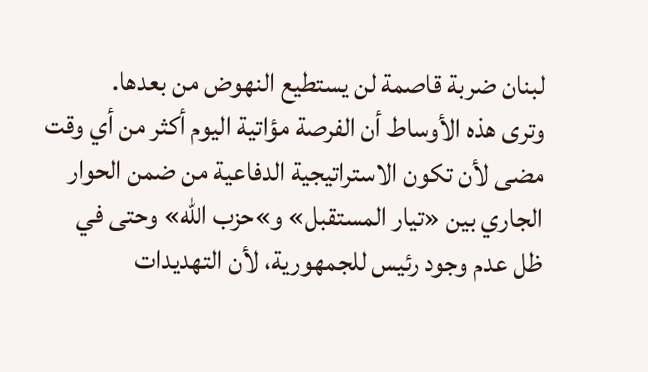لبنان ضربة قاصمة لن يستطيع النهوض من بعدها.
وترى هذه الأوساط أن الفرصة مؤاتية اليوم أكثر من أي وقت مضى لأن تكون الاستراتيجية الدفاعية من ضمن الحوار الجاري بين «تيار المستقبل» و»حزب الله» وحتى في ظل عدم وجود رئيس للجمهورية، لأن التهديدات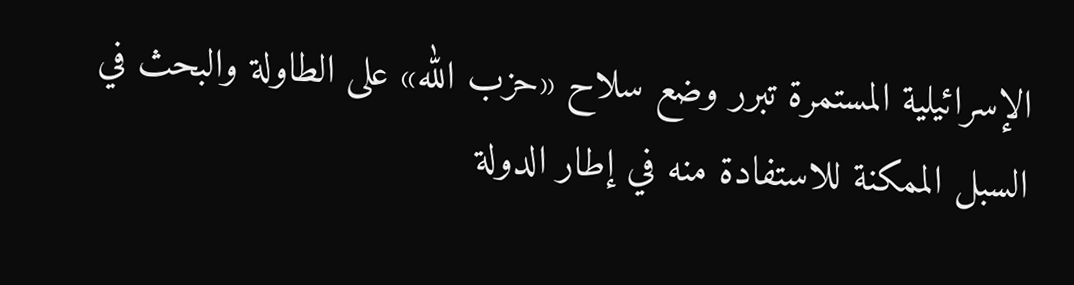الإسرائيلية المستمرة تبرر وضع سلاح «حزب الله» على الطاولة والبحث في السبل الممكنة للاستفادة منه في إطار الدولة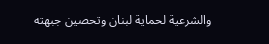والشرعية لحماية لبنان وتحصين جبهته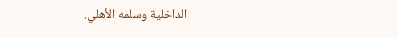الداخلية وسلمه الأهلي.